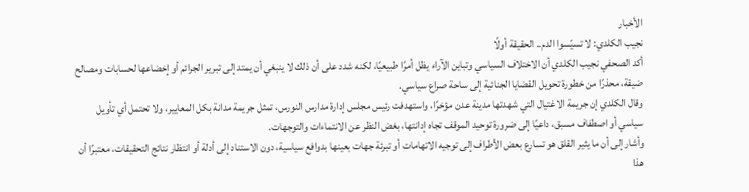الأخبار
نجيب الكلدي: لا تسيّسوا الدم.. الحقيقة أولًا
أكد الصحفي نجيب الكلدي أن الاختلاف السياسي وتباين الآراء يظل أمرًا طبيعيًا، لكنه شدد على أن ذلك لا ينبغي أن يمتد إلى تبرير الجرائم أو إخضاعها لحسابات ومصالح ضيقة، محذرًا من خطورة تحويل القضايا الجنائية إلى ساحة صراع سياسي.
وقال الكلدي إن جريمة الاغتيال التي شهدتها مدينة عدن مؤخرًا، واستهدفت رئيس مجلس إدارة مدارس النورس، تمثل جريمة مدانة بكل المعايير، ولا تحتمل أي تأويل سياسي أو اصطفاف مسبق، داعيًا إلى ضرورة توحيد الموقف تجاه إدانتها، بغض النظر عن الانتماءات والتوجهات.
وأشار إلى أن ما يثير القلق هو تسارع بعض الأطراف إلى توجيه الاتهامات أو تبرئة جهات بعينها بدوافع سياسية، دون الاستناد إلى أدلة أو انتظار نتائج التحقيقات، معتبرًا أن هذا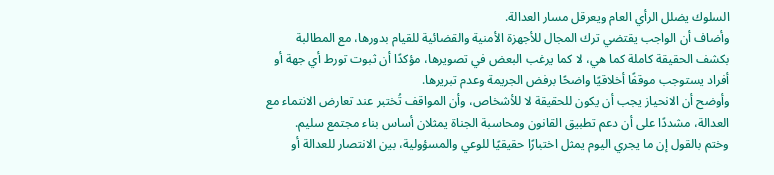السلوك يضلل الرأي العام ويعرقل مسار العدالة.
وأضاف أن الواجب يقتضي ترك المجال للأجهزة الأمنية والقضائية للقيام بدورها، مع المطالبة بكشف الحقيقة كاملة كما هي، لا كما يرغب البعض في تصويرها، مؤكدًا أن ثبوت تورط أي جهة أو أفراد يستوجب موقفًا أخلاقيًا واضحًا برفض الجريمة وعدم تبريرها.
وأوضح أن الانحياز يجب أن يكون للحقيقة لا للأشخاص، وأن المواقف تُختبر عند تعارض الانتماء مع العدالة، مشددًا على أن دعم تطبيق القانون ومحاسبة الجناة يمثلان أساس بناء مجتمع سليم.
وختم بالقول إن ما يجري اليوم يمثل اختبارًا حقيقيًا للوعي والمسؤولية، بين الانتصار للعدالة أو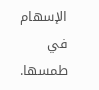الإسهام في طمسها.